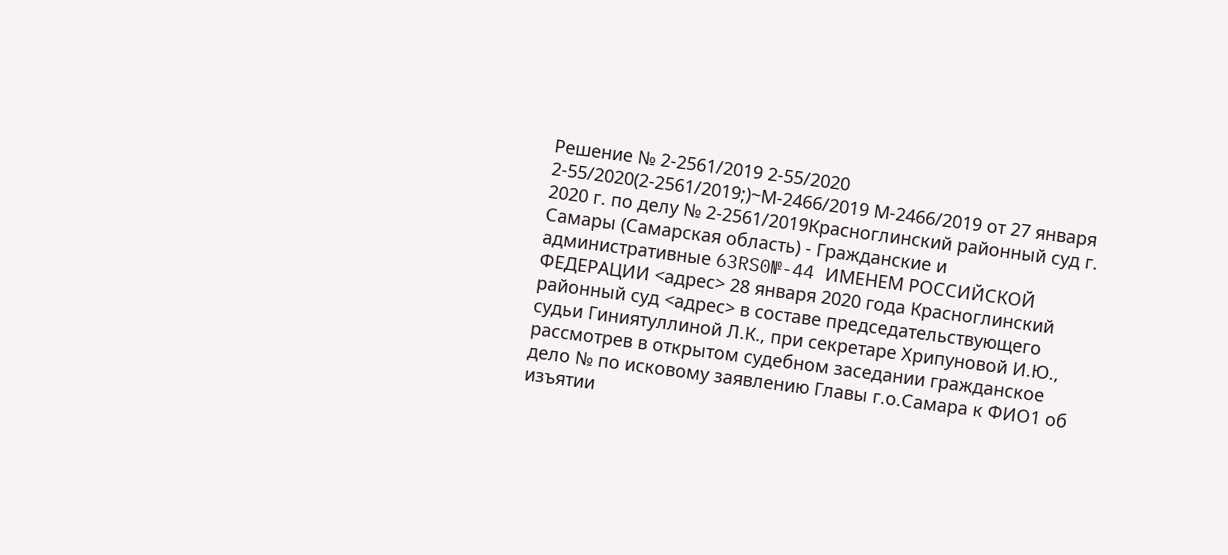Решение № 2-2561/2019 2-55/2020 2-55/2020(2-2561/2019;)~М-2466/2019 М-2466/2019 от 27 января 2020 г. по делу № 2-2561/2019Красноглинский районный суд г. Самары (Самарская область) - Гражданские и административные 63RS0№-44 ИМЕНЕМ РОССИЙСКОЙ ФЕДЕРАЦИИ <адрес> 28 января 2020 года Красноглинский районный суд <адрес> в составе председательствующего судьи Гиниятуллиной Л.К., при секретаре Хрипуновой И.Ю., рассмотрев в открытом судебном заседании гражданское дело № по исковому заявлению Главы г.о.Самара к ФИО1 об изъятии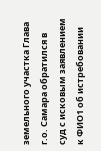земельного участка Глава г.о. Самара обратился в суд с исковым заявлением к ФИО1 об истребовании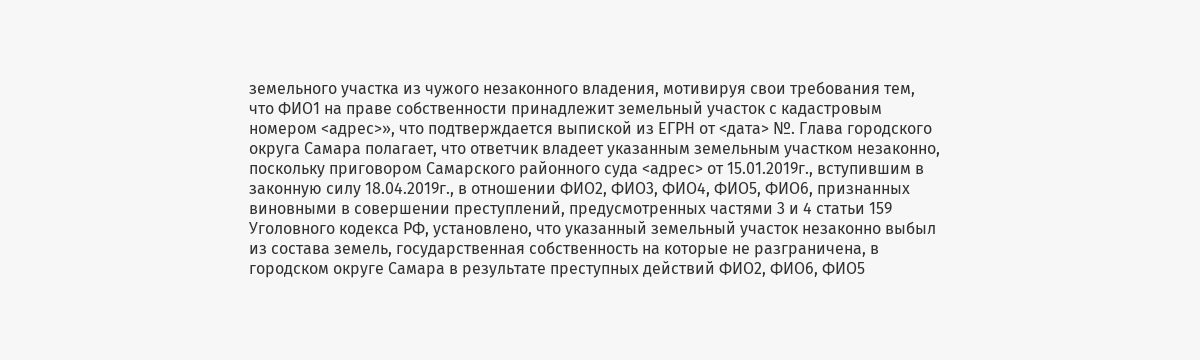земельного участка из чужого незаконного владения, мотивируя свои требования тем, что ФИО1 на праве собственности принадлежит земельный участок с кадастровым номером <адрес>», что подтверждается выпиской из ЕГРН от <дата> №. Глава городского округа Самара полагает, что ответчик владеет указанным земельным участком незаконно, поскольку приговором Самарского районного суда <адрес> от 15.01.2019г., вступившим в законную силу 18.04.2019г., в отношении ФИО2, ФИО3, ФИО4, ФИО5, ФИО6, признанных виновными в совершении преступлений, предусмотренных частями 3 и 4 статьи 159 Уголовного кодекса РФ, установлено, что указанный земельный участок незаконно выбыл из состава земель, государственная собственность на которые не разграничена, в городском округе Самара в результате преступных действий ФИО2, ФИО6, ФИО5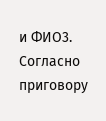и ФИО3. Согласно приговору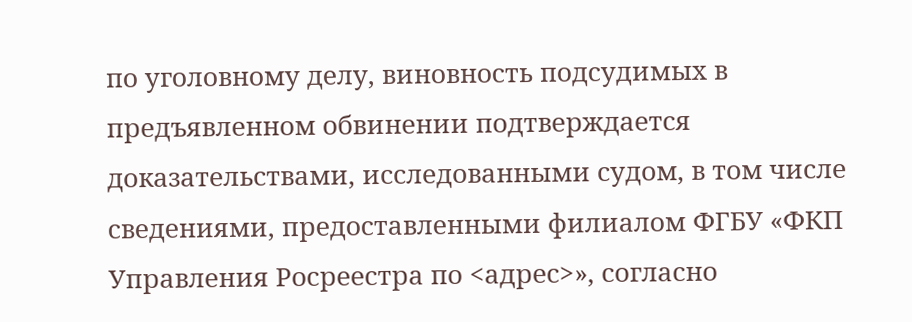по уголовному делу, виновность подсудимых в предъявленном обвинении подтверждается доказательствами, исследованными судом, в том числе сведениями, предоставленными филиалом ФГБУ «ФКП Управления Росреестра по <адрес>», согласно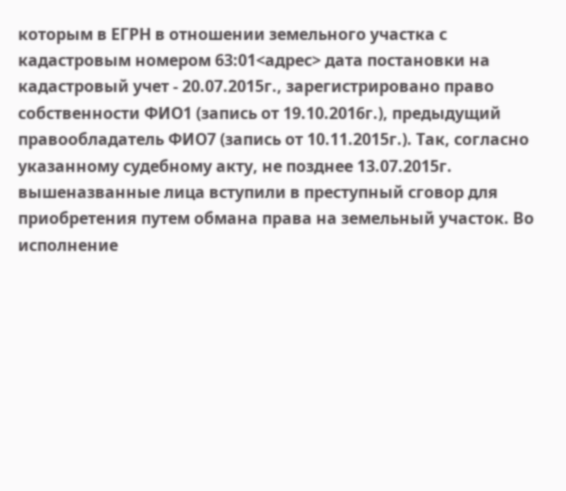которым в ЕГРН в отношении земельного участка с кадастровым номером 63:01<адрес> дата постановки на кадастровый учет - 20.07.2015г., зарегистрировано право собственности ФИО1 (запись от 19.10.2016г.), предыдущий правообладатель ФИО7 (запись от 10.11.2015г.). Так, согласно указанному судебному акту, не позднее 13.07.2015г. вышеназванные лица вступили в преступный сговор для приобретения путем обмана права на земельный участок. Во исполнение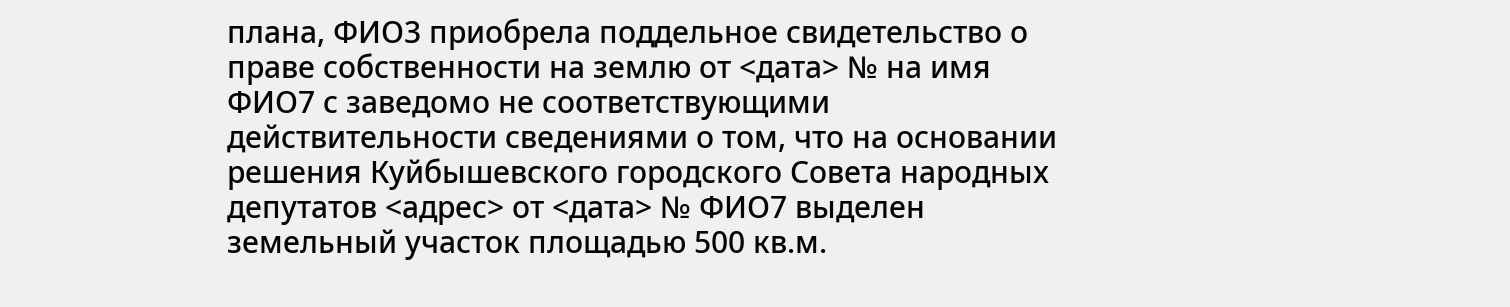плана, ФИО3 приобрела поддельное свидетельство о праве собственности на землю от <дата> № на имя ФИО7 с заведомо не соответствующими действительности сведениями о том, что на основании решения Куйбышевского городского Совета народных депутатов <адрес> от <дата> № ФИО7 выделен земельный участок площадью 500 кв.м.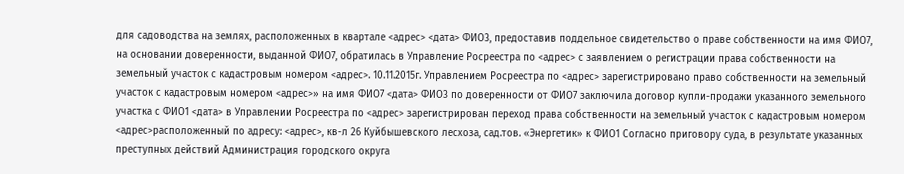для садоводства на землях, расположенных в квартале <адрес> <дата> ФИО3, предоставив поддельное свидетельство о праве собственности на имя ФИО7, на основании доверенности, выданной ФИО7, обратилась в Управление Росреестра по <адрес> с заявлением о регистрации права собственности на земельный участок с кадастровым номером <адрес>. 10.11.2015г. Управлением Росреестра по <адрес> зарегистрировано право собственности на земельный участок с кадастровым номером <адрес>» на имя ФИО7 <дата> ФИО3 по доверенности от ФИО7 заключила договор купли-продажи указанного земельного участка с ФИО1 <дата> в Управлении Росреестра по <адрес> зарегистрирован переход права собственности на земельный участок с кадастровым номером <адрес>расположенный по адресу: <адрес>, кв-л 26 Куйбышевского лесхоза, сад.тов. «Энергетик» к ФИО1 Согласно приговору суда, в результате указанных преступных действий Администрация городского округа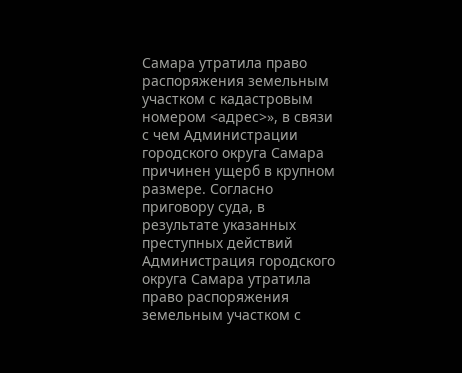Самара утратила право распоряжения земельным участком с кадастровым номером <адрес>», в связи с чем Администрации городского округа Самара причинен ущерб в крупном размере. Согласно приговору суда, в результате указанных преступных действий Администрация городского округа Самара утратила право распоряжения земельным участком с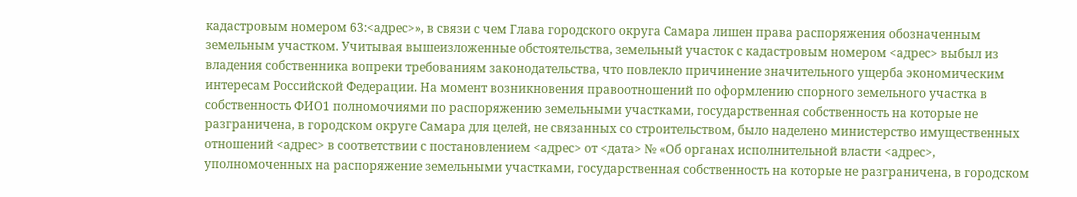кадастровым номером 63:<адрес>», в связи с чем Глава городского округа Самара лишен права распоряжения обозначенным земельным участком. Учитывая вышеизложенные обстоятельства, земельный участок с кадастровым номером <адрес> выбыл из владения собственника вопреки требованиям законодательства, что повлекло причинение значительного ущерба экономическим интересам Российской Федерации. На момент возникновения правоотношений по оформлению спорного земельного участка в собственность ФИО1 полномочиями по распоряжению земельными участками, государственная собственность на которые не разграничена, в городском округе Самара для целей, не связанных со строительством, было наделено министерство имущественных отношений <адрес> в соответствии с постановлением <адрес> от <дата> № «Об органах исполнительной власти <адрес>, уполномоченных на распоряжение земельными участками, государственная собственность на которые не разграничена, в городском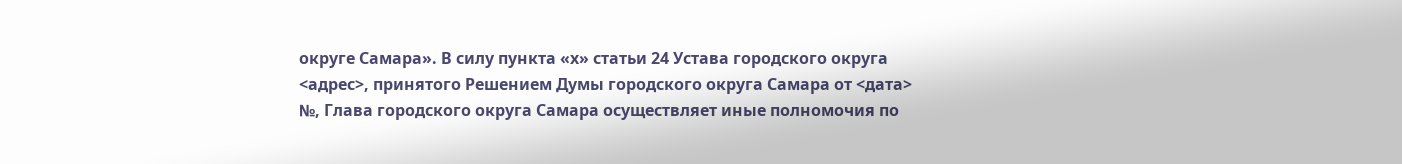округе Самара». В силу пункта «х» статьи 24 Устава городского округа <адрес>, принятого Решением Думы городского округа Самара от <дата> №, Глава городского округа Самара осуществляет иные полномочия по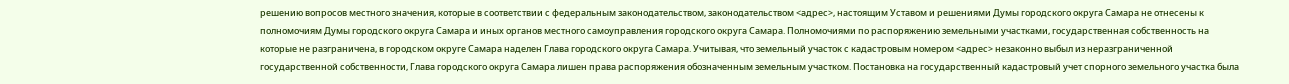решению вопросов местного значения, которые в соответствии с федеральным законодательством, законодательством <адрес>, настоящим Уставом и решениями Думы городского округа Самара не отнесены к полномочиям Думы городского округа Самара и иных органов местного самоуправления городского округа Самара. Полномочиями по распоряжению земельными участками, государственная собственность на которые не разграничена, в городском округе Самара наделен Глава городского округа Самара. Учитывая, что земельный участок с кадастровым номером <адрес> незаконно выбыл из неразграниченной государственной собственности, Глава городского округа Самара лишен права распоряжения обозначенным земельным участком. Постановка на государственный кадастровый учет спорного земельного участка была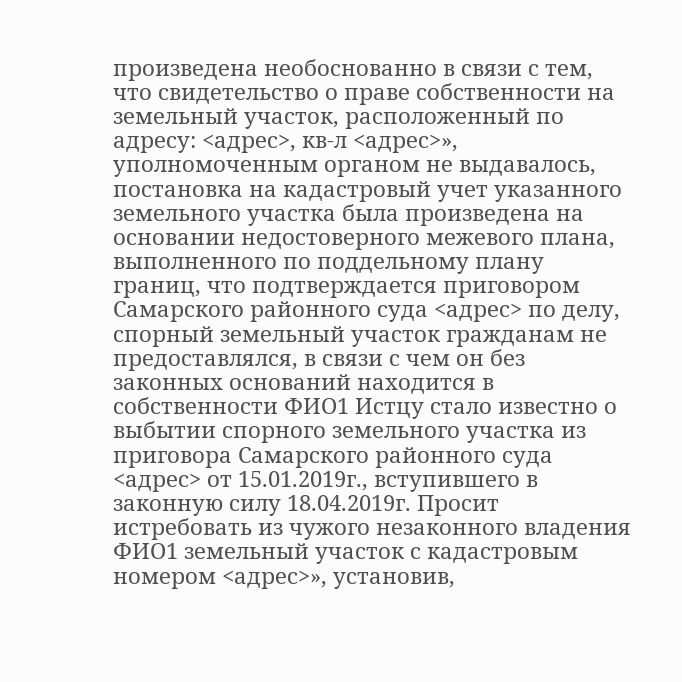произведена необоснованно в связи с тем, что свидетельство о праве собственности на земельный участок, расположенный по адресу: <адрес>, кв-л <адрес>», уполномоченным органом не выдавалось, постановка на кадастровый учет указанного земельного участка была произведена на основании недостоверного межевого плана, выполненного по поддельному плану границ, что подтверждается приговором Самарского районного суда <адрес> по делу, спорный земельный участок гражданам не предоставлялся, в связи с чем он без законных оснований находится в собственности ФИО1 Истцу стало известно о выбытии спорного земельного участка из приговора Самарского районного суда <адрес> от 15.01.2019г., вступившего в законную силу 18.04.2019г. Просит истребовать из чужого незаконного владения ФИО1 земельный участок с кадастровым номером <адрес>», установив,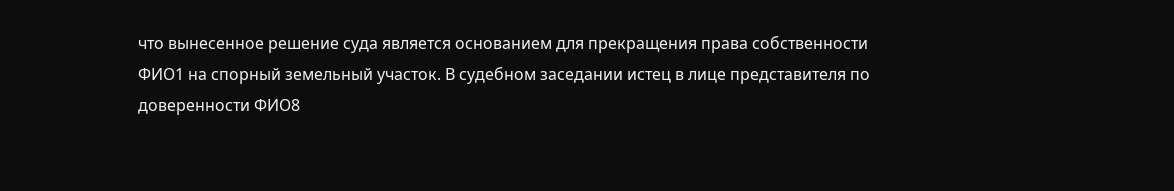что вынесенное решение суда является основанием для прекращения права собственности ФИО1 на спорный земельный участок. В судебном заседании истец в лице представителя по доверенности ФИО8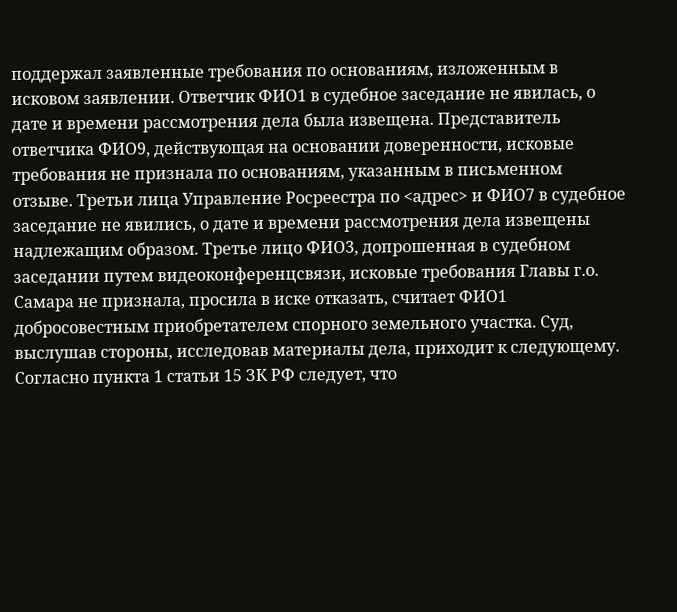поддержал заявленные требования по основаниям, изложенным в исковом заявлении. Ответчик ФИО1 в судебное заседание не явилась, о дате и времени рассмотрения дела была извещена. Представитель ответчика ФИО9, действующая на основании доверенности, исковые требования не признала по основаниям, указанным в письменном отзыве. Третьи лица Управление Росреестра по <адрес> и ФИО7 в судебное заседание не явились, о дате и времени рассмотрения дела извещены надлежащим образом. Третье лицо ФИО3, допрошенная в судебном заседании путем видеоконференцсвязи, исковые требования Главы г.о. Самара не признала, просила в иске отказать, считает ФИО1 добросовестным приобретателем спорного земельного участка. Суд, выслушав стороны, исследовав материалы дела, приходит к следующему. Согласно пункта 1 статьи 15 ЗК РФ следует, что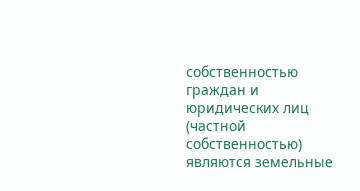собственностью граждан и юридических лиц (частной собственностью) являются земельные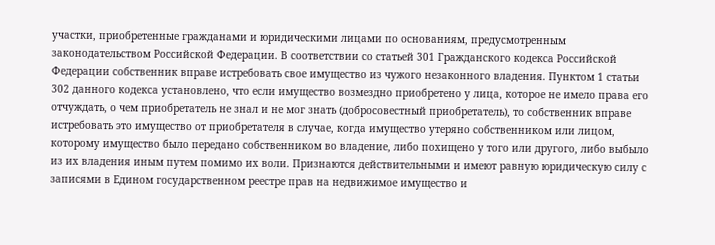участки, приобретенные гражданами и юридическими лицами по основаниям, предусмотренным законодательством Российской Федерации. В соответствии со статьей 301 Гражданского кодекса Российской Федерации собственник вправе истребовать свое имущество из чужого незаконного владения. Пунктом 1 статьи 302 данного кодекса установлено, что если имущество возмездно приобретено у лица, которое не имело права его отчуждать, о чем приобретатель не знал и не мог знать (добросовестный приобретатель), то собственник вправе истребовать это имущество от приобретателя в случае, когда имущество утеряно собственником или лицом, которому имущество было передано собственником во владение, либо похищено у того или другого, либо выбыло из их владения иным путем помимо их воли. Признаются действительными и имеют равную юридическую силу с записями в Едином государственном реестре прав на недвижимое имущество и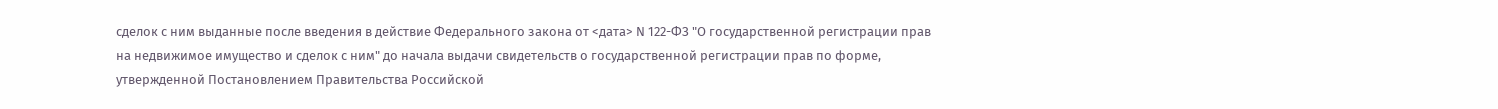сделок с ним выданные после введения в действие Федерального закона от <дата> N 122-ФЗ "О государственной регистрации прав на недвижимое имущество и сделок с ним" до начала выдачи свидетельств о государственной регистрации прав по форме, утвержденной Постановлением Правительства Российской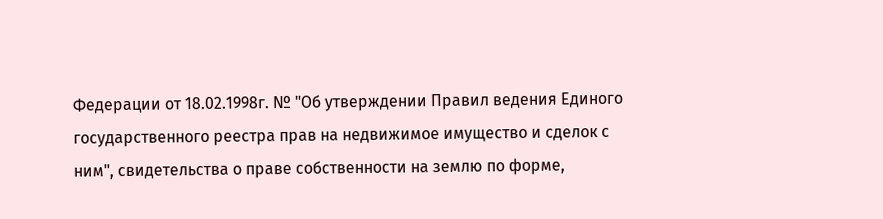Федерации от 18.02.1998г. № "Об утверждении Правил ведения Единого государственного реестра прав на недвижимое имущество и сделок с ним", свидетельства о праве собственности на землю по форме,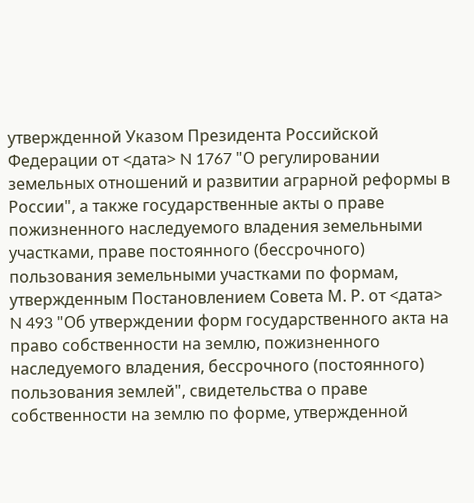утвержденной Указом Президента Российской Федерации от <дата> N 1767 "О регулировании земельных отношений и развитии аграрной реформы в России", а также государственные акты о праве пожизненного наследуемого владения земельными участками, праве постоянного (бессрочного) пользования земельными участками по формам, утвержденным Постановлением Совета М. Р. от <дата> N 493 "Об утверждении форм государственного акта на право собственности на землю, пожизненного наследуемого владения, бессрочного (постоянного) пользования землей", свидетельства о праве собственности на землю по форме, утвержденной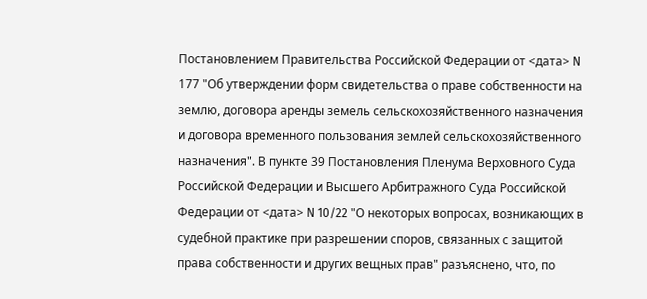Постановлением Правительства Российской Федерации от <дата> N 177 "Об утверждении форм свидетельства о праве собственности на землю, договора аренды земель сельскохозяйственного назначения и договора временного пользования землей сельскохозяйственного назначения". В пункте 39 Постановления Пленума Верховного Суда Российской Федерации и Высшего Арбитражного Суда Российской Федерации от <дата> N 10/22 "О некоторых вопросах, возникающих в судебной практике при разрешении споров, связанных с защитой права собственности и других вещных прав" разъяснено, что, по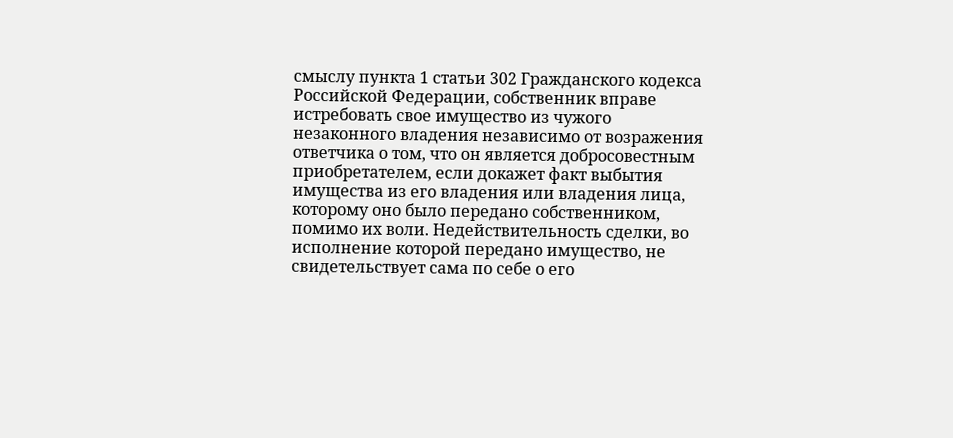смыслу пункта 1 статьи 302 Гражданского кодекса Российской Федерации, собственник вправе истребовать свое имущество из чужого незаконного владения независимо от возражения ответчика о том, что он является добросовестным приобретателем, если докажет факт выбытия имущества из его владения или владения лица, которому оно было передано собственником, помимо их воли. Недействительность сделки, во исполнение которой передано имущество, не свидетельствует сама по себе о его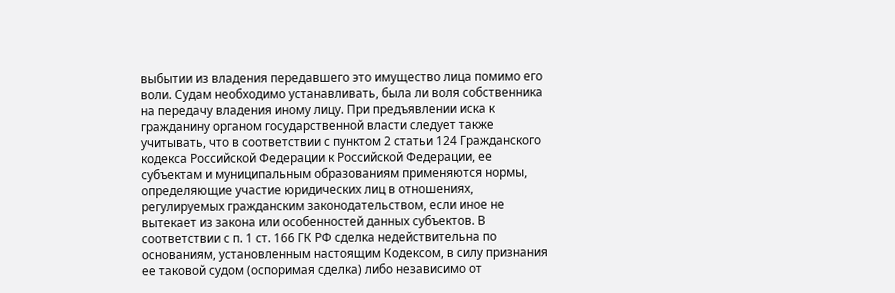выбытии из владения передавшего это имущество лица помимо его воли. Судам необходимо устанавливать, была ли воля собственника на передачу владения иному лицу. При предъявлении иска к гражданину органом государственной власти следует также учитывать, что в соответствии с пунктом 2 статьи 124 Гражданского кодекса Российской Федерации к Российской Федерации, ее субъектам и муниципальным образованиям применяются нормы, определяющие участие юридических лиц в отношениях, регулируемых гражданским законодательством, если иное не вытекает из закона или особенностей данных субъектов. В соответствии с п. 1 ст. 166 ГК РФ сделка недействительна по основаниям, установленным настоящим Кодексом, в силу признания ее таковой судом (оспоримая сделка) либо независимо от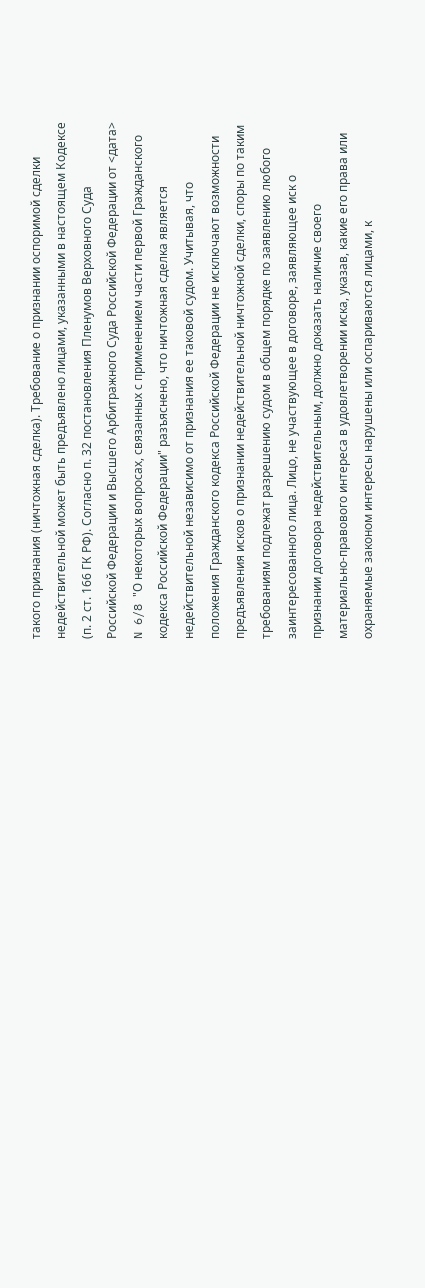такого признания (ничтожная сделка). Требование о признании оспоримой сделки недействительной может быть предъявлено лицами, указанными в настоящем Кодексе (п. 2 ст. 166 ГК РФ). Согласно п. 32 постановления Пленумов Верховного Суда Российской Федерации и Высшего Арбитражного Суда Российской Федерации от <дата> N 6/8 "О некоторых вопросах, связанных с применением части первой Гражданского кодекса Российской Федерации" разъяснено, что ничтожная сделка является недействительной независимо от признания ее таковой судом. Учитывая, что положения Гражданского кодекса Российской Федерации не исключают возможности предъявления исков о признании недействительной ничтожной сделки, споры по таким требованиям подлежат разрешению судом в общем порядке по заявлению любого заинтересованного лица. Лицо, не участвующее в договоре, заявляющее иск о признании договора недействительным, должно доказать наличие своего материально-правового интереса в удовлетворении иска, указав, какие его права или охраняемые законом интересы нарушены или оспариваются лицами, к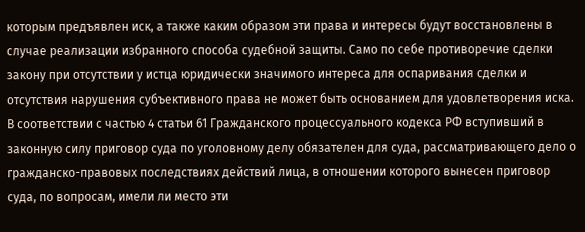которым предъявлен иск, а также каким образом эти права и интересы будут восстановлены в случае реализации избранного способа судебной защиты. Само по себе противоречие сделки закону при отсутствии у истца юридически значимого интереса для оспаривания сделки и отсутствия нарушения субъективного права не может быть основанием для удовлетворения иска. В соответствии с частью 4 статьи 61 Гражданского процессуального кодекса РФ вступивший в законную силу приговор суда по уголовному делу обязателен для суда, рассматривающего дело о гражданско-правовых последствиях действий лица, в отношении которого вынесен приговор суда, по вопросам, имели ли место эти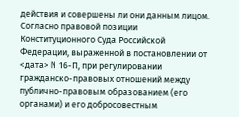действия и совершены ли они данным лицом. Согласно правовой позиции Конституционного Суда Российской Федерации, выраженной в постановлении от <дата> N 16-П, при регулировании гражданско-правовых отношений между публично-правовым образованием (его органами) и его добросовестным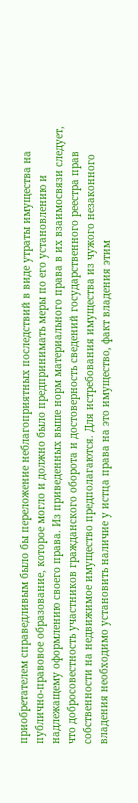приобретателем справедливым было бы переложение неблагоприятных последствий в виде утраты имущества на публично-правовое образование, которое могло и должно было предпринимать меры по его установлению и надлежащему оформлению своего права. Из приведенных выше норм материального права в их взаимосвязи следует, что добросовестность участников гражданского оборота и достоверность сведений государственного реестра прав собственности на недвижимое имущество предполагаются. Для истребования имущества из чужого незаконного владения необходимо установить наличие у истца права на это имущество, факт владения этим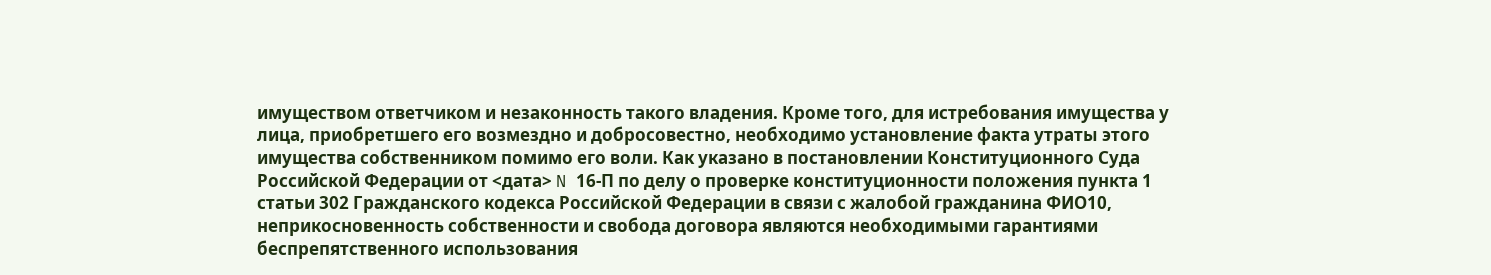имуществом ответчиком и незаконность такого владения. Кроме того, для истребования имущества у лица, приобретшего его возмездно и добросовестно, необходимо установление факта утраты этого имущества собственником помимо его воли. Как указано в постановлении Конституционного Суда Российской Федерации от <дата> N 16-П по делу о проверке конституционности положения пункта 1 статьи 302 Гражданского кодекса Российской Федерации в связи с жалобой гражданина ФИО10, неприкосновенность собственности и свобода договора являются необходимыми гарантиями беспрепятственного использования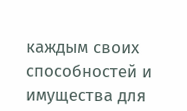каждым своих способностей и имущества для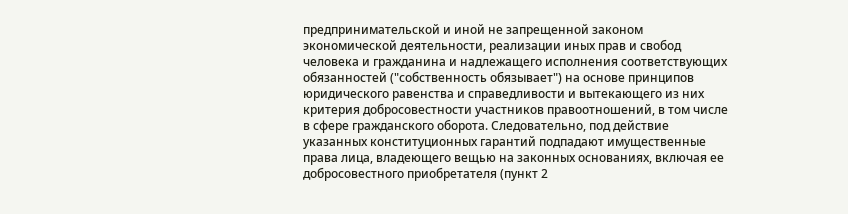предпринимательской и иной не запрещенной законом экономической деятельности, реализации иных прав и свобод человека и гражданина и надлежащего исполнения соответствующих обязанностей ("собственность обязывает") на основе принципов юридического равенства и справедливости и вытекающего из них критерия добросовестности участников правоотношений, в том числе в сфере гражданского оборота. Следовательно, под действие указанных конституционных гарантий подпадают имущественные права лица, владеющего вещью на законных основаниях, включая ее добросовестного приобретателя (пункт 2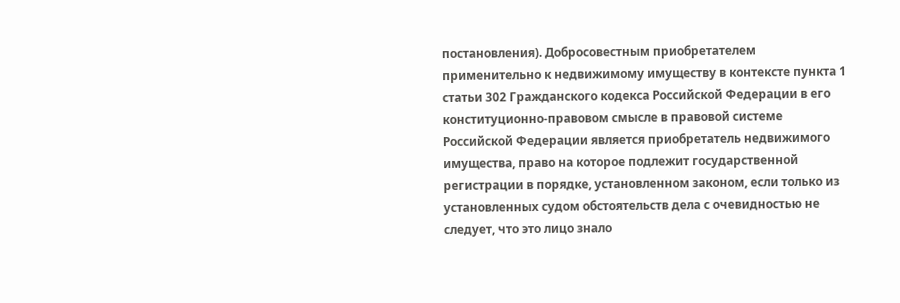постановления). Добросовестным приобретателем применительно к недвижимому имуществу в контексте пункта 1 статьи 302 Гражданского кодекса Российской Федерации в его конституционно-правовом смысле в правовой системе Российской Федерации является приобретатель недвижимого имущества, право на которое подлежит государственной регистрации в порядке, установленном законом, если только из установленных судом обстоятельств дела с очевидностью не следует, что это лицо знало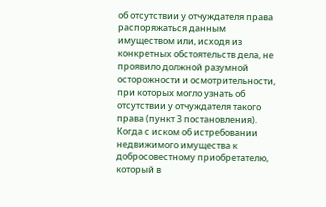об отсутствии у отчуждателя права распоряжаться данным имуществом или, исходя из конкретных обстоятельств дела, не проявило должной разумной осторожности и осмотрительности, при которых могло узнать об отсутствии у отчуждателя такого права (пункт 3 постановления). Когда с иском об истребовании недвижимого имущества к добросовестному приобретателю, который в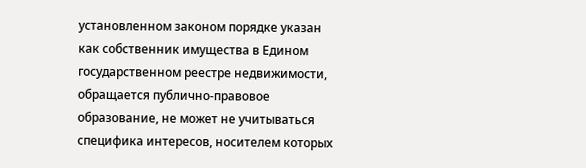установленном законом порядке указан как собственник имущества в Едином государственном реестре недвижимости, обращается публично-правовое образование, не может не учитываться специфика интересов, носителем которых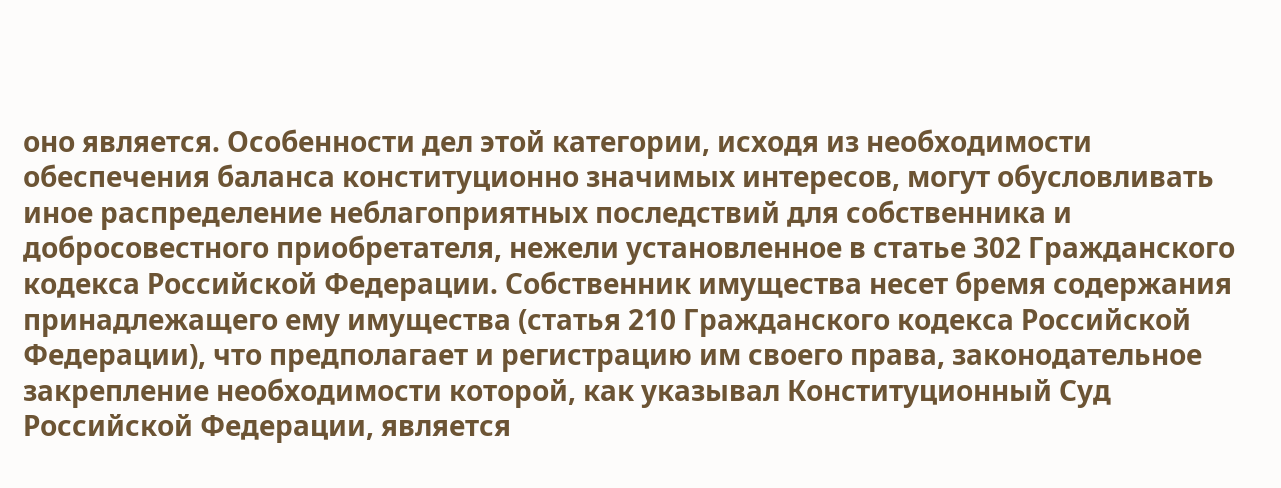оно является. Особенности дел этой категории, исходя из необходимости обеспечения баланса конституционно значимых интересов, могут обусловливать иное распределение неблагоприятных последствий для собственника и добросовестного приобретателя, нежели установленное в статье 302 Гражданского кодекса Российской Федерации. Собственник имущества несет бремя содержания принадлежащего ему имущества (статья 210 Гражданского кодекса Российской Федерации), что предполагает и регистрацию им своего права, законодательное закрепление необходимости которой, как указывал Конституционный Суд Российской Федерации, является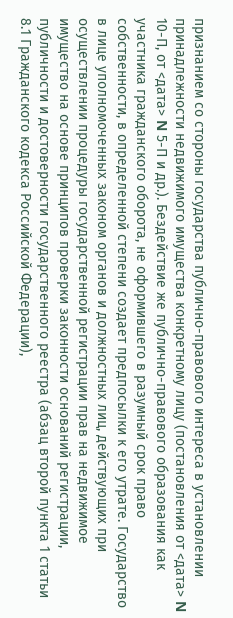признанием со стороны государства публично-правового интереса в установлении принадлежности недвижимого имущества конкретному лицу (постановления от <дата> N 10-П, от <дата> N 5-П и др.). Бездействие же публично-правового образования как участника гражданского оборота, не оформившего в разумный срок право собственности, в определенной степени создает предпосылки к его утрате. Государство в лице уполномоченных законом органов и должностных лиц, действующих при осуществлении процедуры государственной регистрации прав на недвижимое имущество на основе принципов проверки законности оснований регистрации, публичности и достоверности государственного реестра (абзац второй пункта 1 статьи 8.1 Гражданского кодекса Российской Федерации),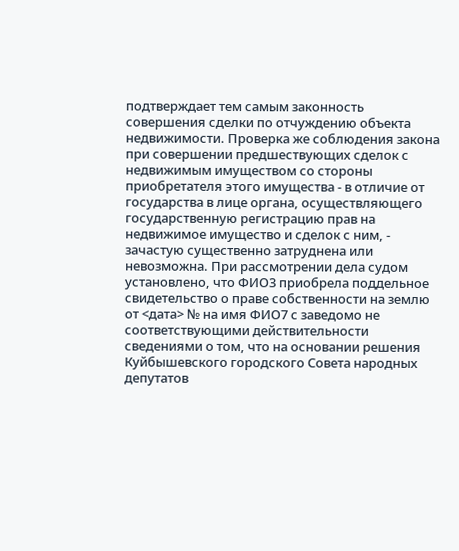подтверждает тем самым законность совершения сделки по отчуждению объекта недвижимости. Проверка же соблюдения закона при совершении предшествующих сделок с недвижимым имуществом со стороны приобретателя этого имущества - в отличие от государства в лице органа, осуществляющего государственную регистрацию прав на недвижимое имущество и сделок с ним, - зачастую существенно затруднена или невозможна. При рассмотрении дела судом установлено, что ФИО3 приобрела поддельное свидетельство о праве собственности на землю от <дата> № на имя ФИО7 с заведомо не соответствующими действительности сведениями о том, что на основании решения Куйбышевского городского Совета народных депутатов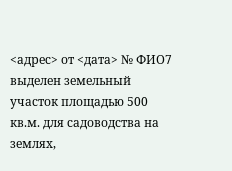<адрес> от <дата> № ФИО7 выделен земельный участок площадью 500 кв.м. для садоводства на землях,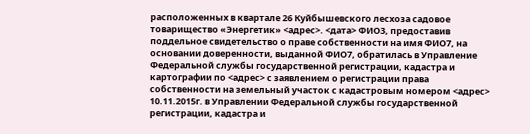расположенных в квартале 26 Куйбышевского лесхоза садовое товарищество «Энергетик» <адрес>. <дата> ФИО3, предоставив поддельное свидетельство о праве собственности на имя ФИО7, на основании доверенности, выданной ФИО7, обратилась в Управление Федеральной службы государственной регистрации, кадастра и картографии по <адрес> с заявлением о регистрации права собственности на земельный участок с кадастровым номером <адрес> 10.11.2015г. в Управлении Федеральной службы государственной регистрации, кадастра и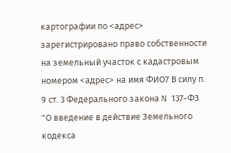картографии по <адрес> зарегистрировано право собственности на земельный участок с кадастровым номером <адрес> на имя ФИО7 В силу п. 9 ст. 3 Федерального закона N 137-ФЗ "О введение в действие Земельного кодекса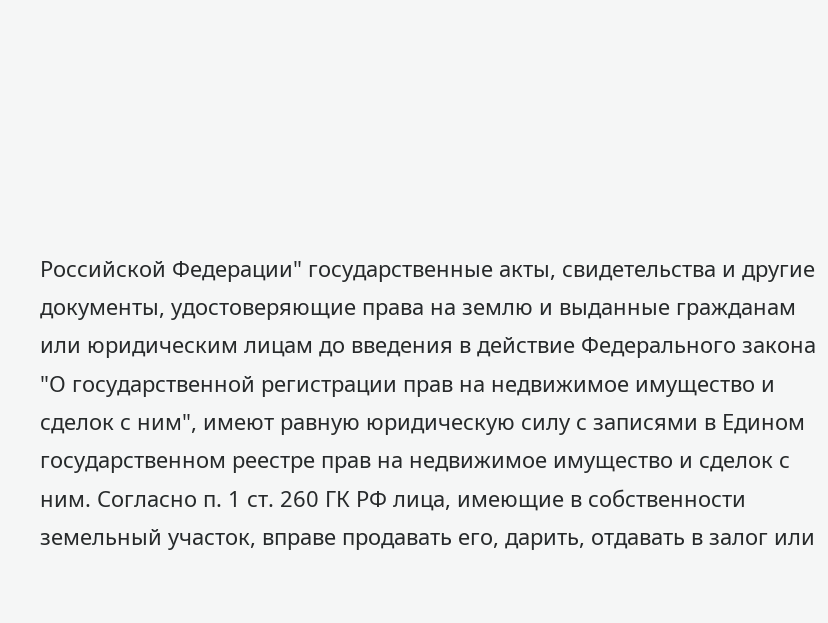Российской Федерации" государственные акты, свидетельства и другие документы, удостоверяющие права на землю и выданные гражданам или юридическим лицам до введения в действие Федерального закона "О государственной регистрации прав на недвижимое имущество и сделок с ним", имеют равную юридическую силу с записями в Едином государственном реестре прав на недвижимое имущество и сделок с ним. Согласно п. 1 ст. 260 ГК РФ лица, имеющие в собственности земельный участок, вправе продавать его, дарить, отдавать в залог или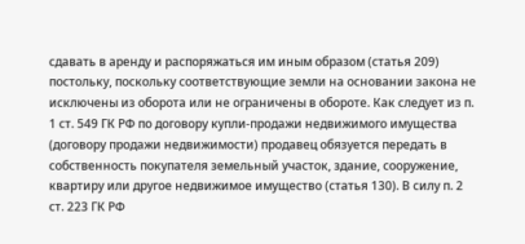сдавать в аренду и распоряжаться им иным образом (статья 209) постольку, поскольку соответствующие земли на основании закона не исключены из оборота или не ограничены в обороте. Как следует из п. 1 ст. 549 ГК РФ по договору купли-продажи недвижимого имущества (договору продажи недвижимости) продавец обязуется передать в собственность покупателя земельный участок, здание, сооружение, квартиру или другое недвижимое имущество (статья 130). В силу п. 2 ст. 223 ГК РФ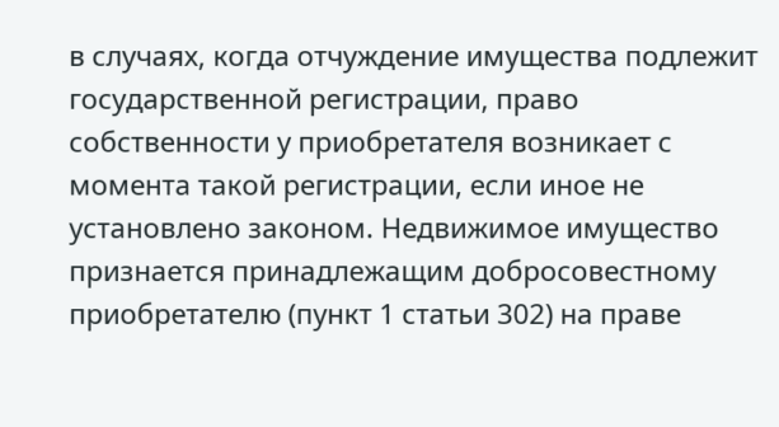в случаях, когда отчуждение имущества подлежит государственной регистрации, право собственности у приобретателя возникает с момента такой регистрации, если иное не установлено законом. Недвижимое имущество признается принадлежащим добросовестному приобретателю (пункт 1 статьи 302) на праве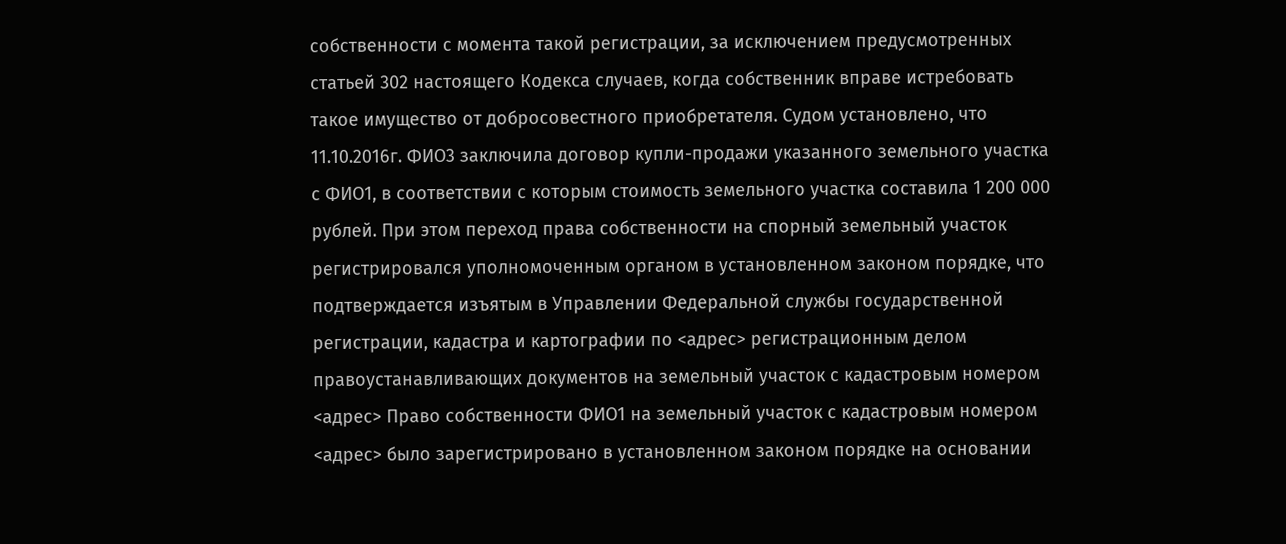собственности с момента такой регистрации, за исключением предусмотренных статьей 302 настоящего Кодекса случаев, когда собственник вправе истребовать такое имущество от добросовестного приобретателя. Судом установлено, что 11.10.2016г. ФИО3 заключила договор купли-продажи указанного земельного участка с ФИО1, в соответствии с которым стоимость земельного участка составила 1 200 000 рублей. При этом переход права собственности на спорный земельный участок регистрировался уполномоченным органом в установленном законом порядке, что подтверждается изъятым в Управлении Федеральной службы государственной регистрации, кадастра и картографии по <адрес> регистрационным делом правоустанавливающих документов на земельный участок с кадастровым номером <адрес> Право собственности ФИО1 на земельный участок с кадастровым номером <адрес> было зарегистрировано в установленном законом порядке на основании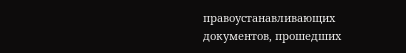правоустанавливающих документов, прошедших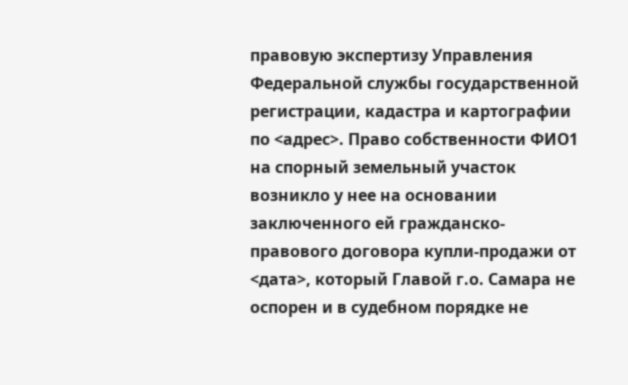правовую экспертизу Управления Федеральной службы государственной регистрации, кадастра и картографии по <адрес>. Право собственности ФИО1 на спорный земельный участок возникло у нее на основании заключенного ей гражданско-правового договора купли-продажи от <дата>, который Главой г.о. Самара не оспорен и в судебном порядке не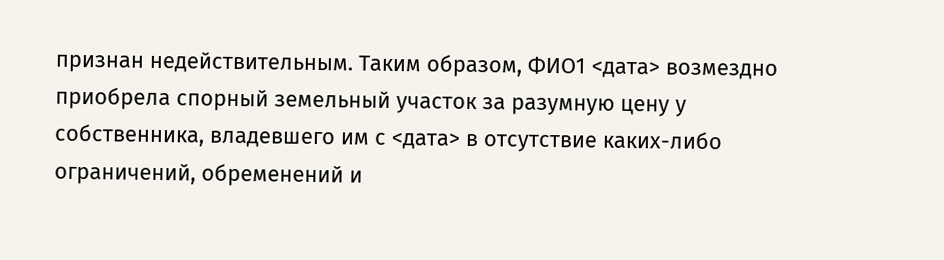признан недействительным. Таким образом, ФИО1 <дата> возмездно приобрела спорный земельный участок за разумную цену у собственника, владевшего им с <дата> в отсутствие каких-либо ограничений, обременений и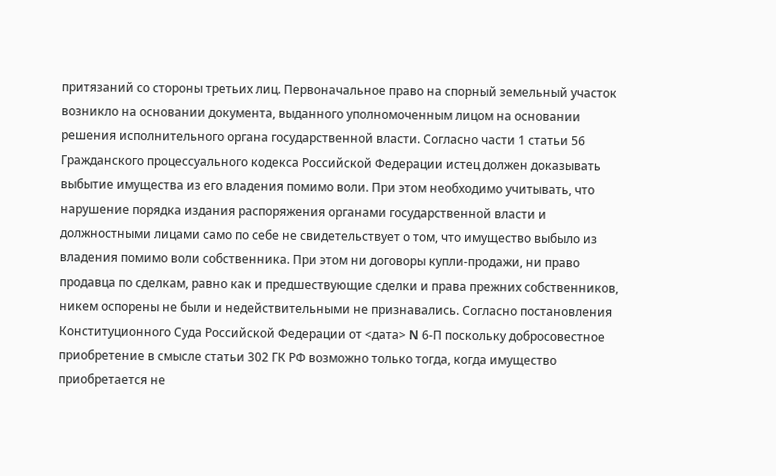притязаний со стороны третьих лиц. Первоначальное право на спорный земельный участок возникло на основании документа, выданного уполномоченным лицом на основании решения исполнительного органа государственной власти. Согласно части 1 статьи 56 Гражданского процессуального кодекса Российской Федерации истец должен доказывать выбытие имущества из его владения помимо воли. При этом необходимо учитывать, что нарушение порядка издания распоряжения органами государственной власти и должностными лицами само по себе не свидетельствует о том, что имущество выбыло из владения помимо воли собственника. При этом ни договоры купли-продажи, ни право продавца по сделкам, равно как и предшествующие сделки и права прежних собственников, никем оспорены не были и недействительными не признавались. Согласно постановления Конституционного Суда Российской Федерации от <дата> N 6-П поскольку добросовестное приобретение в смысле статьи 302 ГК РФ возможно только тогда, когда имущество приобретается не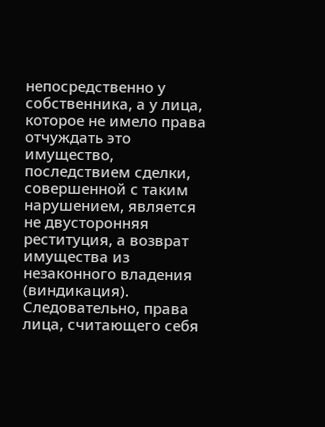непосредственно у собственника, а у лица, которое не имело права отчуждать это имущество, последствием сделки, совершенной с таким нарушением, является не двусторонняя реституция, а возврат имущества из незаконного владения (виндикация). Следовательно, права лица, считающего себя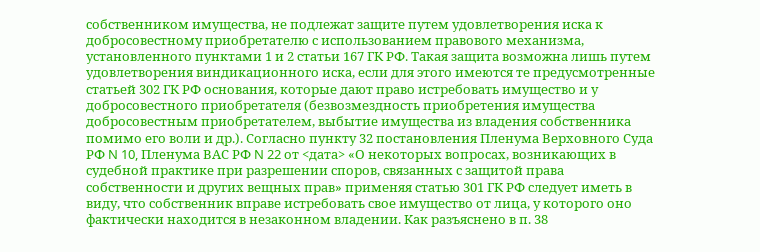собственником имущества, не подлежат защите путем удовлетворения иска к добросовестному приобретателю с использованием правового механизма, установленного пунктами 1 и 2 статьи 167 ГК РФ. Такая защита возможна лишь путем удовлетворения виндикационного иска, если для этого имеются те предусмотренные статьей 302 ГК РФ основания, которые дают право истребовать имущество и у добросовестного приобретателя (безвозмездность приобретения имущества добросовестным приобретателем, выбытие имущества из владения собственника помимо его воли и др.). Согласно пункту 32 постановления Пленума Верховного Суда РФ N 10, Пленума ВАС РФ N 22 от <дата> «О некоторых вопросах, возникающих в судебной практике при разрешении споров, связанных с защитой права собственности и других вещных прав» применяя статью 301 ГК РФ следует иметь в виду, что собственник вправе истребовать свое имущество от лица, у которого оно фактически находится в незаконном владении. Как разъяснено в п. 38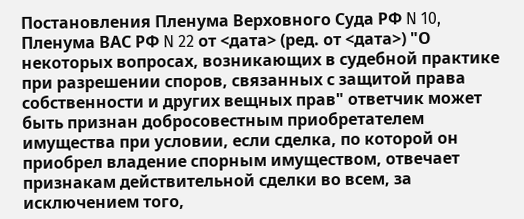Постановления Пленума Верховного Суда РФ N 10, Пленума ВАС РФ N 22 от <дата> (ред. от <дата>) "О некоторых вопросах, возникающих в судебной практике при разрешении споров, связанных с защитой права собственности и других вещных прав" ответчик может быть признан добросовестным приобретателем имущества при условии, если сделка, по которой он приобрел владение спорным имуществом, отвечает признакам действительной сделки во всем, за исключением того,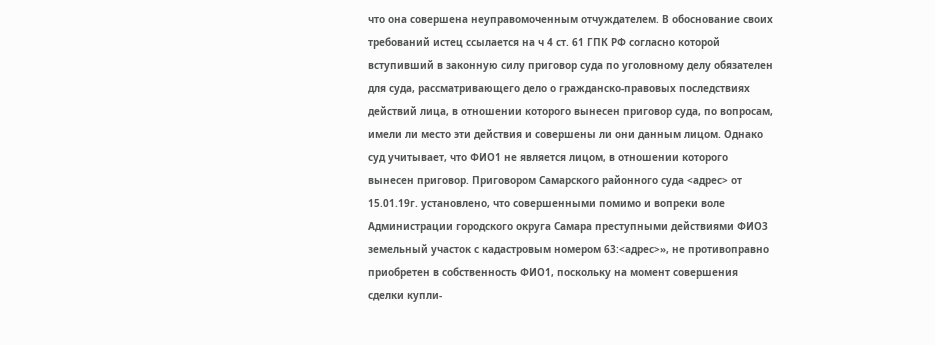что она совершена неуправомоченным отчуждателем. В обоснование своих требований истец ссылается на ч 4 ст. 61 ГПК РФ согласно которой вступивший в законную силу приговор суда по уголовному делу обязателен для суда, рассматривающего дело о гражданско-правовых последствиях действий лица, в отношении которого вынесен приговор суда, по вопросам, имели ли место эти действия и совершены ли они данным лицом. Однако суд учитывает, что ФИО1 не является лицом, в отношении которого вынесен приговор. Приговором Самарского районного суда <адрес> от 15.01.19г. установлено, что совершенными помимо и вопреки воле Администрации городского округа Самара преступными действиями ФИО3 земельный участок с кадастровым номером 63:<адрес>», не противоправно приобретен в собственность ФИО1, поскольку на момент совершения сделки купли-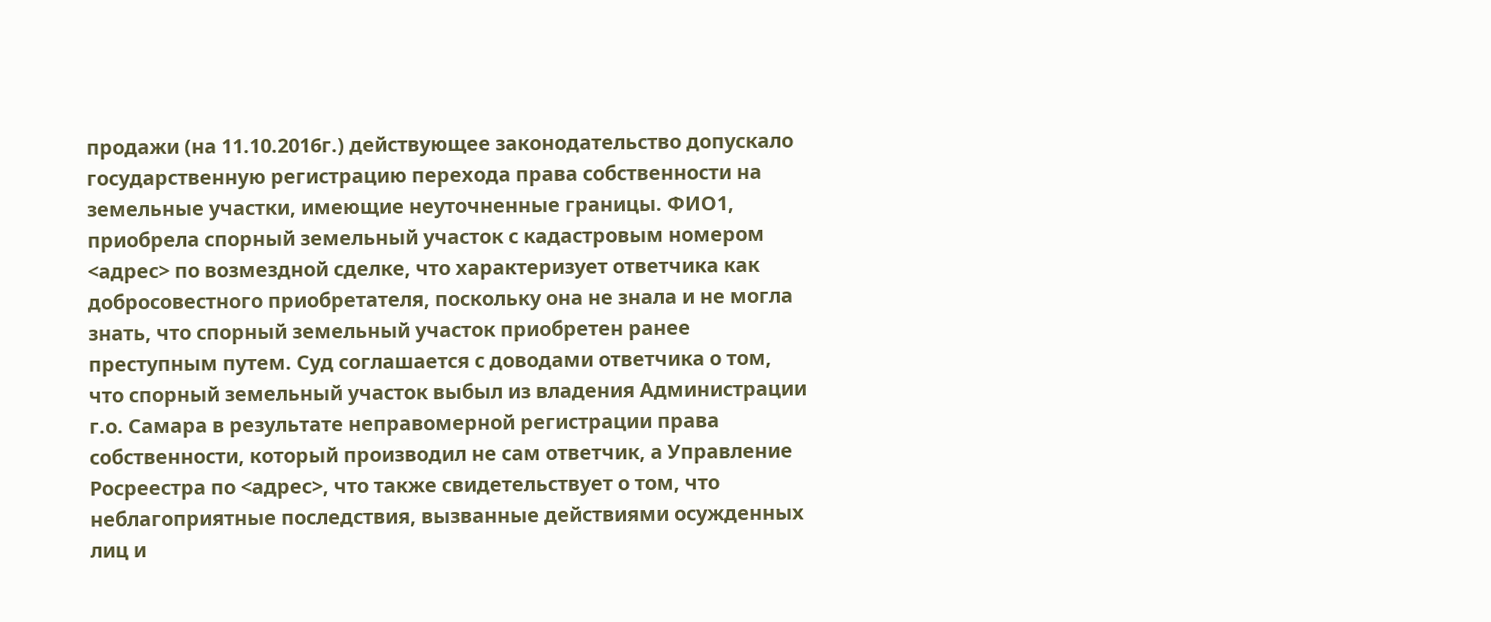продажи (на 11.10.2016г.) действующее законодательство допускало государственную регистрацию перехода права собственности на земельные участки, имеющие неуточненные границы. ФИО1, приобрела спорный земельный участок с кадастровым номером <адрес> по возмездной сделке, что характеризует ответчика как добросовестного приобретателя, поскольку она не знала и не могла знать, что спорный земельный участок приобретен ранее преступным путем. Суд соглашается с доводами ответчика о том, что спорный земельный участок выбыл из владения Администрации г.о. Самара в результате неправомерной регистрации права собственности, который производил не сам ответчик, а Управление Росреестра по <адрес>, что также свидетельствует о том, что неблагоприятные последствия, вызванные действиями осужденных лиц и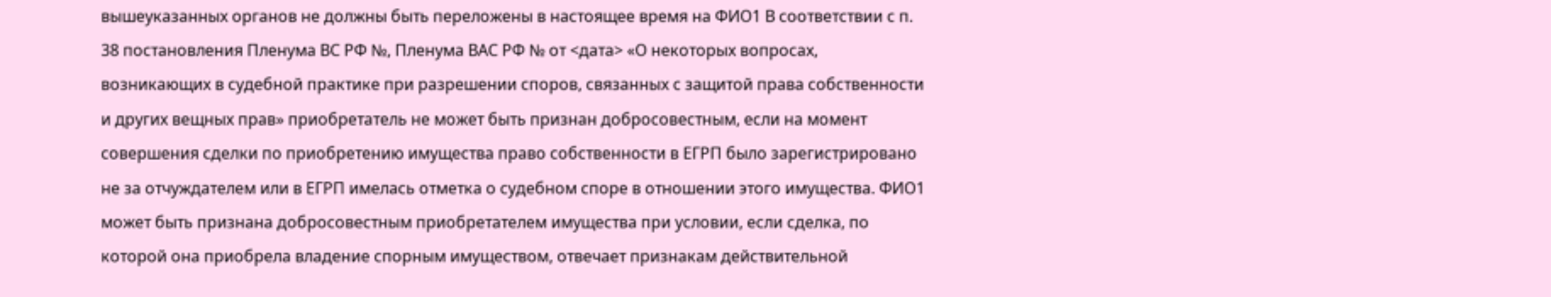вышеуказанных органов не должны быть переложены в настоящее время на ФИО1 В соответствии с п. 38 постановления Пленума ВС РФ №, Пленума ВАС РФ № от <дата> «О некоторых вопросах, возникающих в судебной практике при разрешении споров, связанных с защитой права собственности и других вещных прав» приобретатель не может быть признан добросовестным, если на момент совершения сделки по приобретению имущества право собственности в ЕГРП было зарегистрировано не за отчуждателем или в ЕГРП имелась отметка о судебном споре в отношении этого имущества. ФИО1 может быть признана добросовестным приобретателем имущества при условии, если сделка, по которой она приобрела владение спорным имуществом, отвечает признакам действительной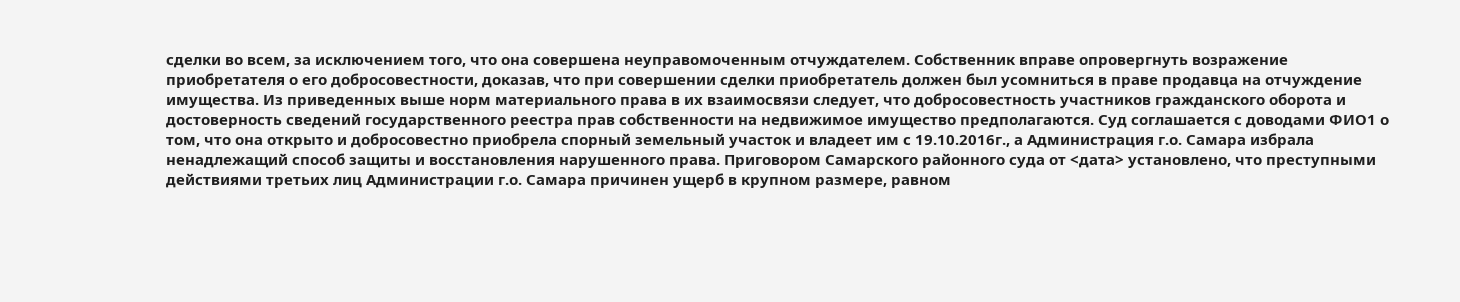сделки во всем, за исключением того, что она совершена неуправомоченным отчуждателем. Собственник вправе опровергнуть возражение приобретателя о его добросовестности, доказав, что при совершении сделки приобретатель должен был усомниться в праве продавца на отчуждение имущества. Из приведенных выше норм материального права в их взаимосвязи следует, что добросовестность участников гражданского оборота и достоверность сведений государственного реестра прав собственности на недвижимое имущество предполагаются. Суд соглашается с доводами ФИО1 о том, что она открыто и добросовестно приобрела спорный земельный участок и владеет им с 19.10.2016г., а Администрация г.о. Самара избрала ненадлежащий способ защиты и восстановления нарушенного права. Приговором Самарского районного суда от <дата> установлено, что преступными действиями третьих лиц Администрации г.о. Самара причинен ущерб в крупном размере, равном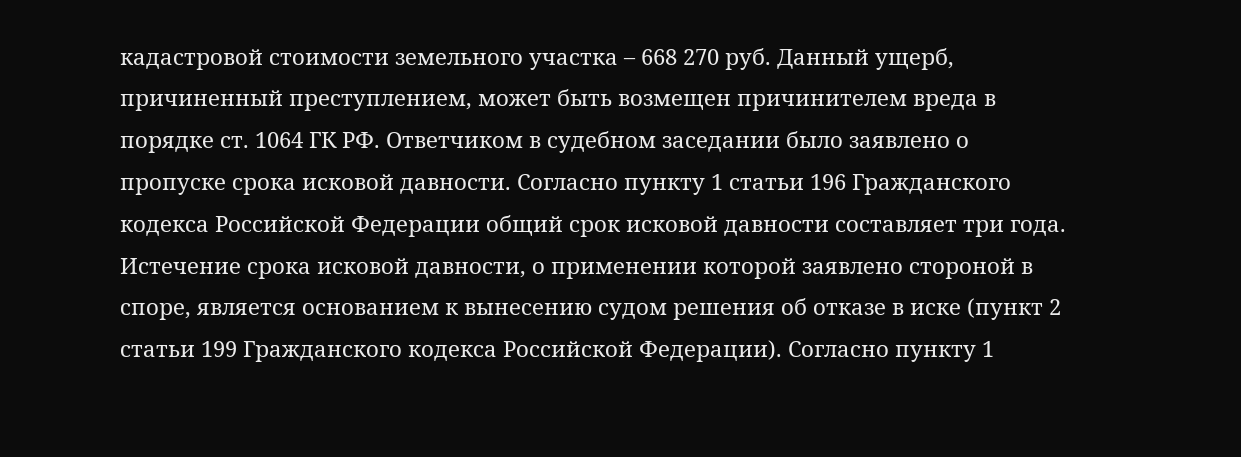кадастровой стоимости земельного участка – 668 270 руб. Данный ущерб, причиненный преступлением, может быть возмещен причинителем вреда в порядке ст. 1064 ГК РФ. Ответчиком в судебном заседании было заявлено о пропуске срока исковой давности. Согласно пункту 1 статьи 196 Гражданского кодекса Российской Федерации общий срок исковой давности составляет три года. Истечение срока исковой давности, о применении которой заявлено стороной в споре, является основанием к вынесению судом решения об отказе в иске (пункт 2 статьи 199 Гражданского кодекса Российской Федерации). Согласно пункту 1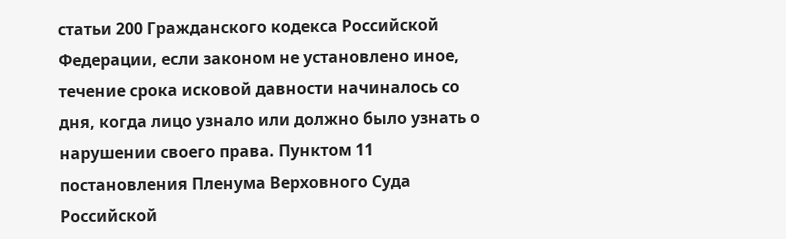статьи 200 Гражданского кодекса Российской Федерации, если законом не установлено иное, течение срока исковой давности начиналось со дня, когда лицо узнало или должно было узнать о нарушении своего права. Пунктом 11 постановления Пленума Верховного Суда Российской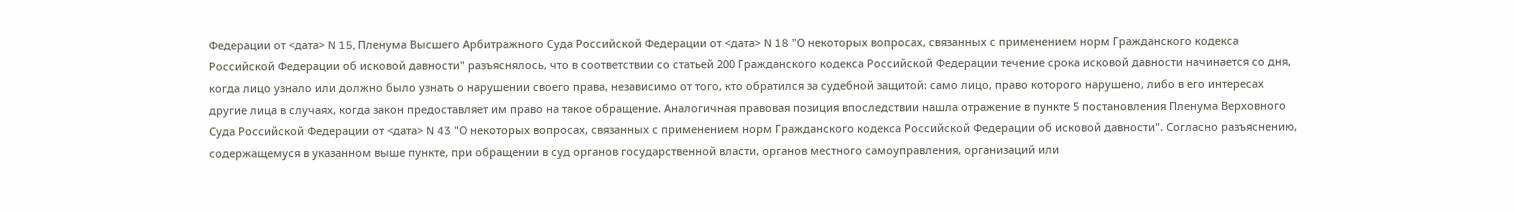Федерации от <дата> N 15, Пленума Высшего Арбитражного Суда Российской Федерации от <дата> N 18 "О некоторых вопросах, связанных с применением норм Гражданского кодекса Российской Федерации об исковой давности" разъяснялось, что в соответствии со статьей 200 Гражданского кодекса Российской Федерации течение срока исковой давности начинается со дня, когда лицо узнало или должно было узнать о нарушении своего права, независимо от того, кто обратился за судебной защитой: само лицо, право которого нарушено, либо в его интересах другие лица в случаях, когда закон предоставляет им право на такое обращение. Аналогичная правовая позиция впоследствии нашла отражение в пункте 5 постановления Пленума Верховного Суда Российской Федерации от <дата> N 43 "О некоторых вопросах, связанных с применением норм Гражданского кодекса Российской Федерации об исковой давности". Согласно разъяснению, содержащемуся в указанном выше пункте, при обращении в суд органов государственной власти, органов местного самоуправления, организаций или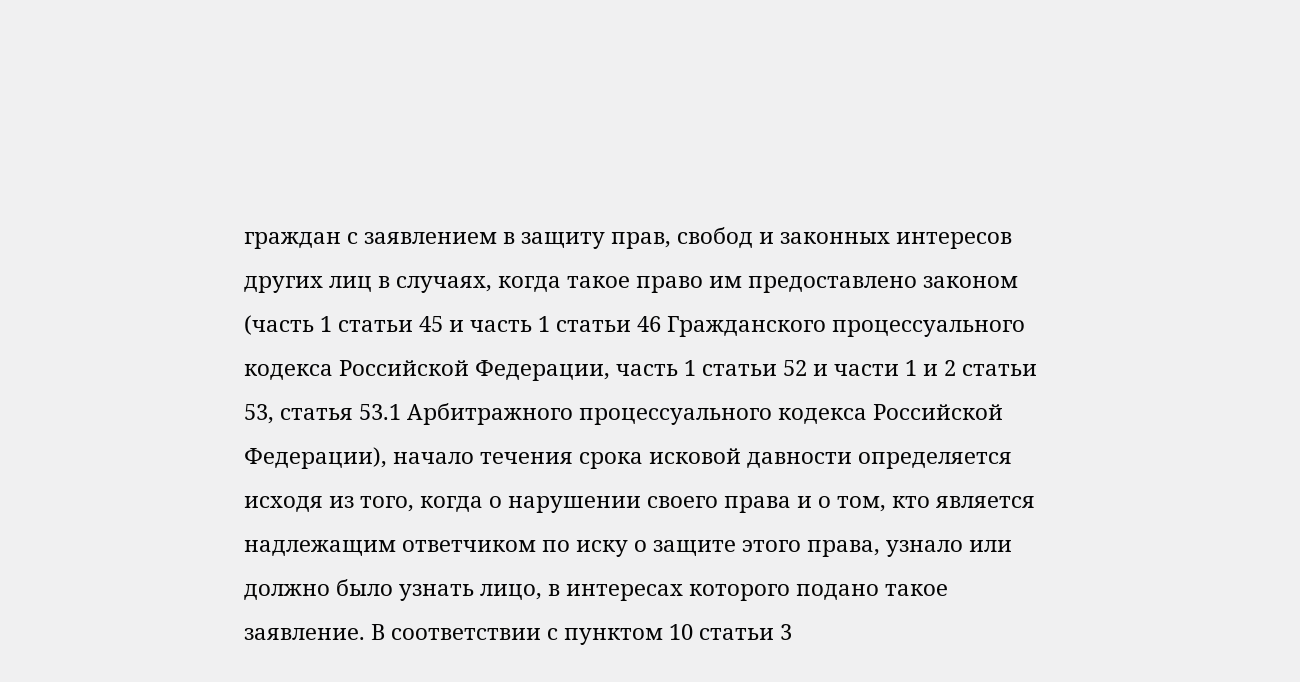граждан с заявлением в защиту прав, свобод и законных интересов других лиц в случаях, когда такое право им предоставлено законом (часть 1 статьи 45 и часть 1 статьи 46 Гражданского процессуального кодекса Российской Федерации, часть 1 статьи 52 и части 1 и 2 статьи 53, статья 53.1 Арбитражного процессуального кодекса Российской Федерации), начало течения срока исковой давности определяется исходя из того, когда о нарушении своего права и о том, кто является надлежащим ответчиком по иску о защите этого права, узнало или должно было узнать лицо, в интересах которого подано такое заявление. В соответствии с пунктом 10 статьи 3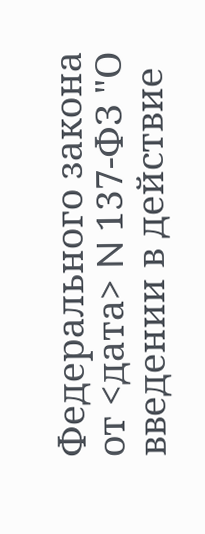Федерального закона от <дата> N 137-ФЗ "О введении в действие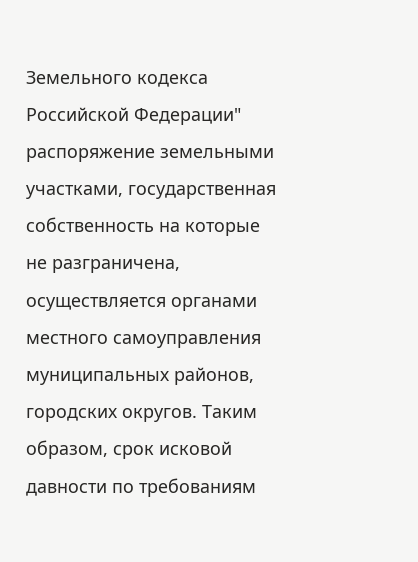Земельного кодекса Российской Федерации" распоряжение земельными участками, государственная собственность на которые не разграничена, осуществляется органами местного самоуправления муниципальных районов, городских округов. Таким образом, срок исковой давности по требованиям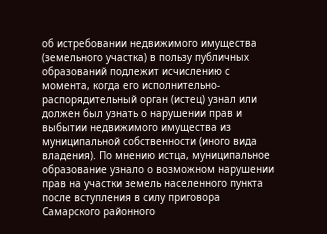об истребовании недвижимого имущества (земельного участка) в пользу публичных образований подлежит исчислению с момента, когда его исполнительно-распорядительный орган (истец) узнал или должен был узнать о нарушении прав и выбытии недвижимого имущества из муниципальной собственности (иного вида владения). По мнению истца, муниципальное образование узнало о возможном нарушении прав на участки земель населенного пункта после вступления в силу приговора Самарского районного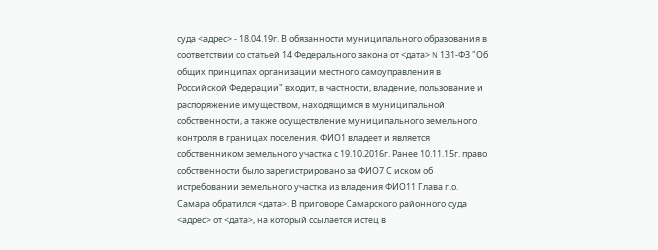суда <адрес> - 18.04.19г. В обязанности муниципального образования в соответствии со статьей 14 Федерального закона от <дата> N 131-ФЗ "Об общих принципах организации местного самоуправления в Российской Федерации" входит, в частности, владение, пользование и распоряжение имуществом, находящимся в муниципальной собственности, а также осуществление муниципального земельного контроля в границах поселения. ФИО1 владеет и является собственником земельного участка с 19.10.2016г. Ранее 10.11.15г. право собственности было зарегистрировано за ФИО7 С иском об истребовании земельного участка из владения ФИО11 Глава г.о. Самара обратился <дата>. В приговоре Самарского районного суда <адрес> от <дата>, на который ссылается истец в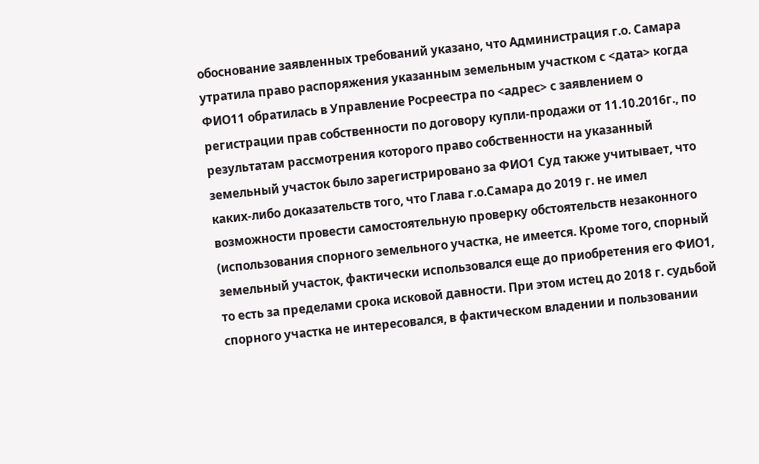обоснование заявленных требований указано, что Администрация г.о. Самара утратила право распоряжения указанным земельным участком с <дата> когда ФИО11 обратилась в Управление Росреестра по <адрес> с заявлением о регистрации прав собственности по договору купли-продажи от 11.10.2016г., по результатам рассмотрения которого право собственности на указанный земельный участок было зарегистрировано за ФИО1 Суд также учитывает, что каких-либо доказательств того, что Глава г.о.Самара до 2019 г. не имел возможности провести самостоятельную проверку обстоятельств незаконного (использования спорного земельного участка, не имеется. Кроме того, спорный земельный участок, фактически использовался еще до приобретения его ФИО1, то есть за пределами срока исковой давности. При этом истец до 2018 г. судьбой спорного участка не интересовался, в фактическом владении и пользовании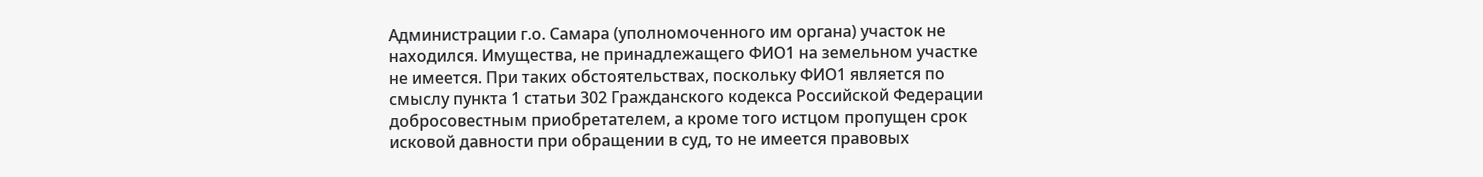Администрации г.о. Самара (уполномоченного им органа) участок не находился. Имущества, не принадлежащего ФИО1 на земельном участке не имеется. При таких обстоятельствах, поскольку ФИО1 является по смыслу пункта 1 статьи 302 Гражданского кодекса Российской Федерации добросовестным приобретателем, а кроме того истцом пропущен срок исковой давности при обращении в суд, то не имеется правовых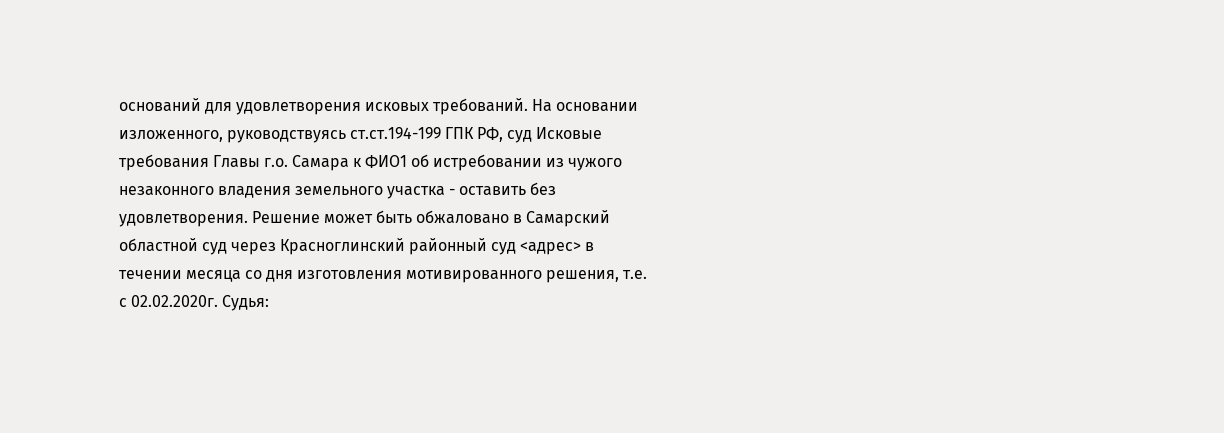оснований для удовлетворения исковых требований. На основании изложенного, руководствуясь ст.ст.194-199 ГПК РФ, суд Исковые требования Главы г.о. Самара к ФИО1 об истребовании из чужого незаконного владения земельного участка - оставить без удовлетворения. Решение может быть обжаловано в Самарский областной суд через Красноглинский районный суд <адрес> в течении месяца со дня изготовления мотивированного решения, т.е. с 02.02.2020г. Судья: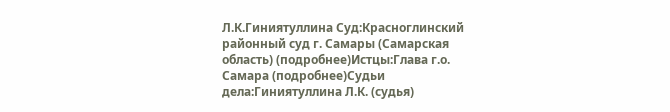Л.К.Гиниятуллина Суд:Красноглинский районный суд г. Самары (Самарская область) (подробнее)Истцы:Глава г.о. Самара (подробнее)Судьи дела:Гиниятуллина Л.К. (судья)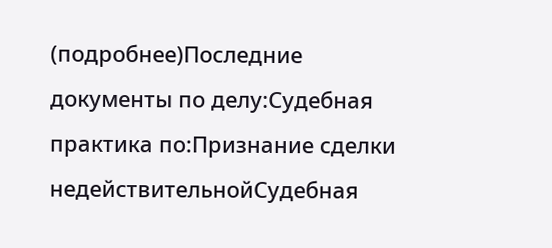(подробнее)Последние документы по делу:Судебная практика по:Признание сделки недействительнойСудебная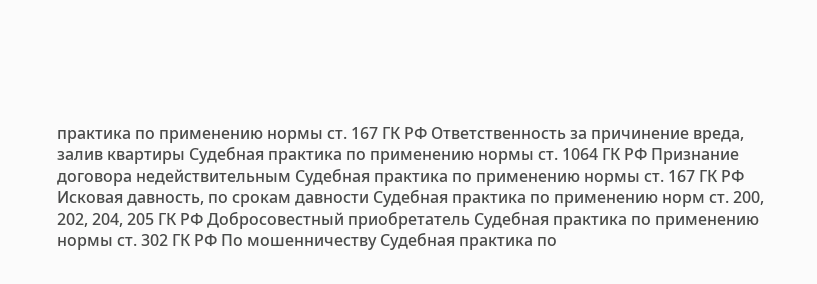практика по применению нормы ст. 167 ГК РФ Ответственность за причинение вреда, залив квартиры Судебная практика по применению нормы ст. 1064 ГК РФ Признание договора недействительным Судебная практика по применению нормы ст. 167 ГК РФ Исковая давность, по срокам давности Судебная практика по применению норм ст. 200, 202, 204, 205 ГК РФ Добросовестный приобретатель Судебная практика по применению нормы ст. 302 ГК РФ По мошенничеству Судебная практика по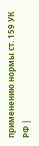применению нормы ст. 159 УК РФ |